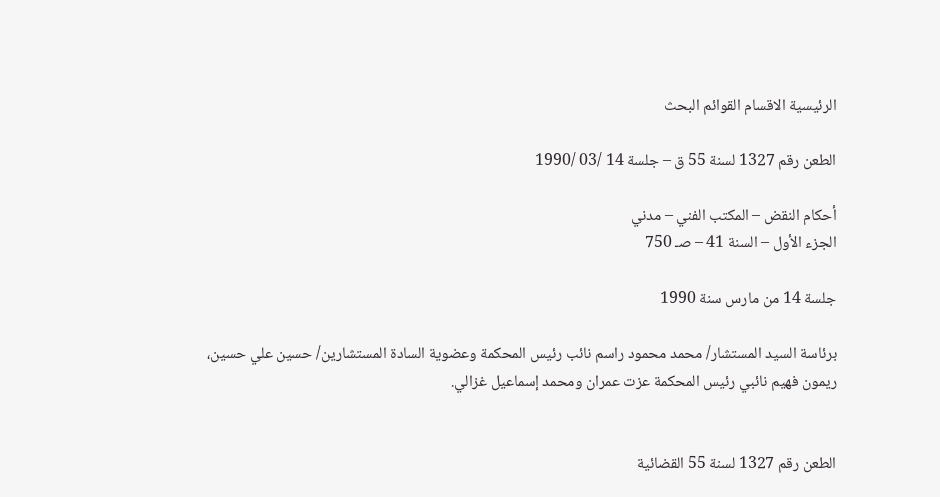الرئيسية الاقسام القوائم البحث

الطعن رقم 1327 لسنة 55 ق – جلسة 14 /03 /1990

أحكام النقض – المكتب الفني – مدني
الجزء الأول – السنة 41 – صـ 750

جلسة 14 من مارس سنة 1990

برئاسة السيد المستشار/ محمد محمود راسم نائب رئيس المحكمة وعضوية السادة المستشارين/ حسين علي حسين، ريمون فهيم نائبي رئيس المحكمة عزت عمران ومحمد إسماعيل غزالي.


الطعن رقم 1327 لسنة 55 القضائية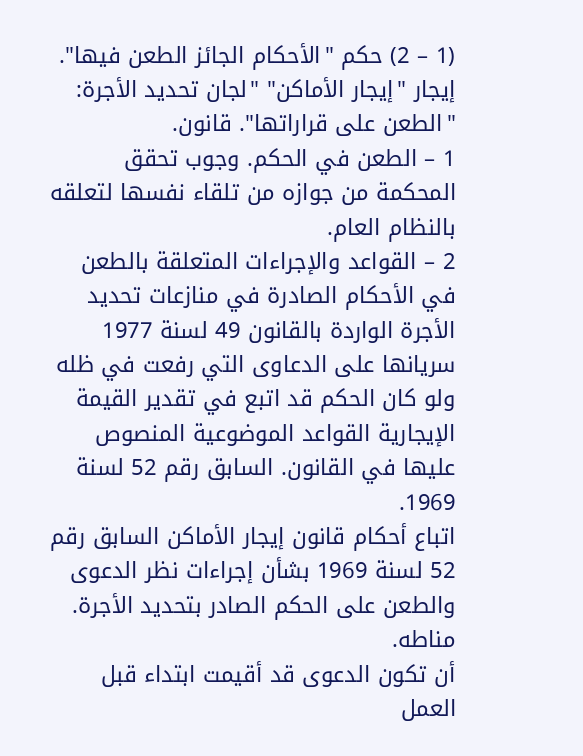(1 – 2) حكم "الأحكام الجائز الطعن فيها". إيجار "إيجار الأماكن" "لجان تحديد الأجرة: "الطعن على قراراتها". قانون.
1 – الطعن في الحكم. وجوب تحقق المحكمة من جوازه من تلقاء نفسها لتعلقه بالنظام العام.
2 – القواعد والإجراءات المتعلقة بالطعن في الأحكام الصادرة في منازعات تحديد الأجرة الواردة بالقانون 49 لسنة 1977 سريانها على الدعاوى التي رفعت في ظله ولو كان الحكم قد اتبع في تقدير القيمة الإيجارية القواعد الموضوعية المنصوص عليها في القانون. السابق رقم 52 لسنة 1969.
اتباع أحكام قانون إيجار الأماكن السابق رقم 52 لسنة 1969 بشأن إجراءات نظر الدعوى والطعن على الحكم الصادر بتحديد الأجرة. مناطه.
أن تكون الدعوى قد أقيمت ابتداء قبل العمل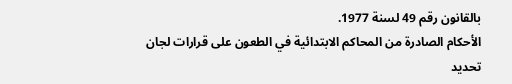بالقانون رقم 49 لسنة 1977.
الأحكام الصادرة من المحاكم الابتدائية في الطعون على قرارات لجان تحديد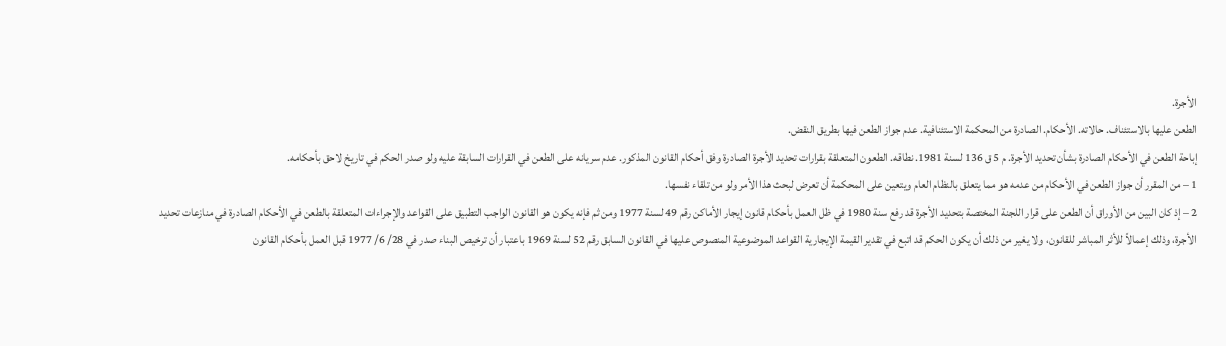الأجرة.
الطعن عليها بالاستئناف. حالاته. الأحكام. الصادرة من المحكمة الاستئنافية. عدم جواز الطعن فيها بطريق النقض.
إباحة الطعن في الأحكام الصادرة بشأن تحديد الأجرة. م 5 ق 136 لسنة 1981. نطاقه. الطعون المتعلقة بقرارات تحديد الأجرة الصادرة وفق أحكام القانون المذكور. عدم سريانه على الطعن في القرارات السابقة عليه ولو صدر الحكم في تاريخ لاحق بأحكامه.
1 – من المقرر أن جواز الطعن في الأحكام من عدمه هو مما يتعلق بالنظام العام ويتعين على المحكمة أن تعرض لبحث هذا الأمر ولو من تلقاء نفسها.
2 – إذ كان البين من الأوراق أن الطعن على قرار اللجنة المختصة بتحديد الأجرة قد رفع سنة 1980 في ظل العمل بأحكام قانون إيجار الأماكن رقم 49 لسنة 1977 ومن ثم فإنه يكون هو القانون الواجب التطبيق على القواعد والإجراءات المتعلقة بالطعن في الأحكام الصادرة في منازعات تحديد الأجرة، وذلك إعمالاً للأثر المباشر للقانون، ولا يغير من ذلك أن يكون الحكم قد اتبع في تقدير القيمة الإيجارية القواعد الموضوعية المنصوص عليها في القانون السابق رقم 52 لسنة 1969 باعتبار أن ترخيص البناء صدر في 28/ 6/ 1977 قبل العمل بأحكام القانون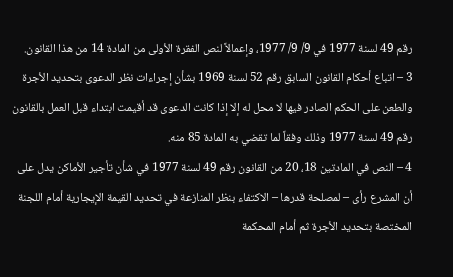رقم 49 لسنة 1977 في 9/ 9/ 1977، وإعمالاً لنص الفقرة الأولى من المادة 14 من هذا القانون.
3 – اتباع أحكام القانون السابق رقم 52 لسنة 1969 بشأن إجراءات نظر الدعوى بتحديد الأجرة والطعن على الحكم الصادر فيها لا محل له إلا إذا كانت الدعوى قد أقيمت ابتداء قبل العمل بالقانون رقم 49 لسنة 1977 وذلك وفقاً لما تقضي به المادة 85 منه.
4 – النص في المادتين 18، 20 من القانون رقم 49 لسنة 1977 في شأن تأجير الأماكن يدل على أن المشرع رأى – لمصلحة قدرها – الاكتفاء بنظر المنازعة في تحديد القيمة الإيجارية أمام اللجنة المختصة بتحديد الأجرة ثم أمام المحكمة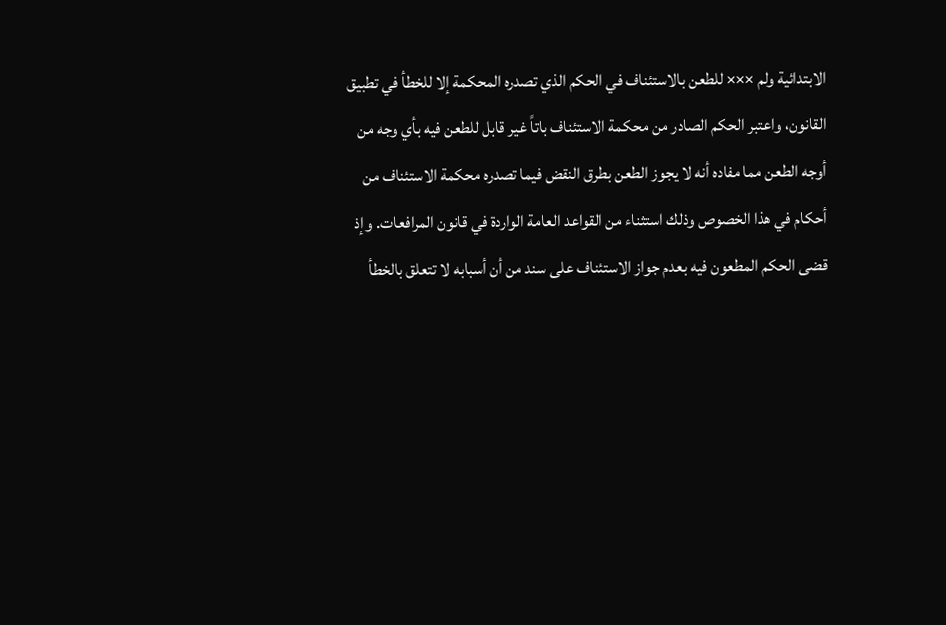الابتدائية ولم ××× للطعن بالاستئناف في الحكم الذي تصدره المحكمة إلا للخطأ في تطبيق القانون، واعتبر الحكم الصادر من محكمة الاستئناف باتاً غير قابل للطعن فيه بأي وجه من أوجه الطعن مما مفاده أنه لا يجوز الطعن بطرق النقض فيما تصدره محكمة الاستئناف من أحكام في هذا الخصوص وذلك استثناء من القواعد العامة الواردة في قانون المرافعات. وإذ قضى الحكم المطعون فيه بعدم جواز الاستئناف على سند من أن أسبابه لا تتعلق بالخطأ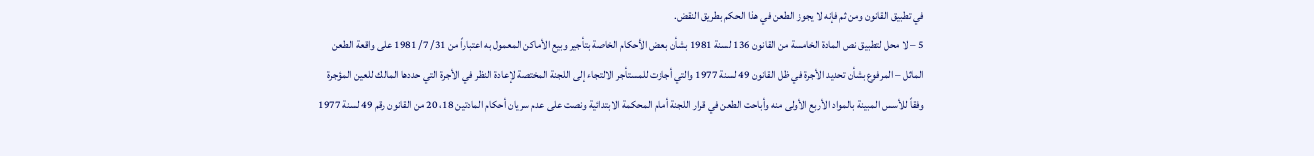في تطبيق القانون ومن ثم فإنه لا يجوز الطعن في هذا الحكم بطريق النقض.
5 – لا محل لتطبيق نص المادة الخامسة من القانون 136 لسنة 1981 بشأن بعض الأحكام الخاصة بتأجير وبيع الأماكن المعمول به اعتباراً من 31/ 7/ 1981 على واقعة الطعن الماثل – المرفوع بشأن تحديد الأجرة في ظل القانون 49 لسنة 1977 والتي أجازت للمستأجر الالتجاء إلى اللجنة المختصة لإعادة النظر في الأجرة التي حددها المالك للعين المؤجرة وفقاً للأسس المبينة بالمواد الأربع الأولى منه وأباحت الطعن في قرار اللجنة أمام المحكمة الابتدائية ونصت على عدم سريان أحكام المادتين 18، 20 من القانون رقم 49 لسنة 1977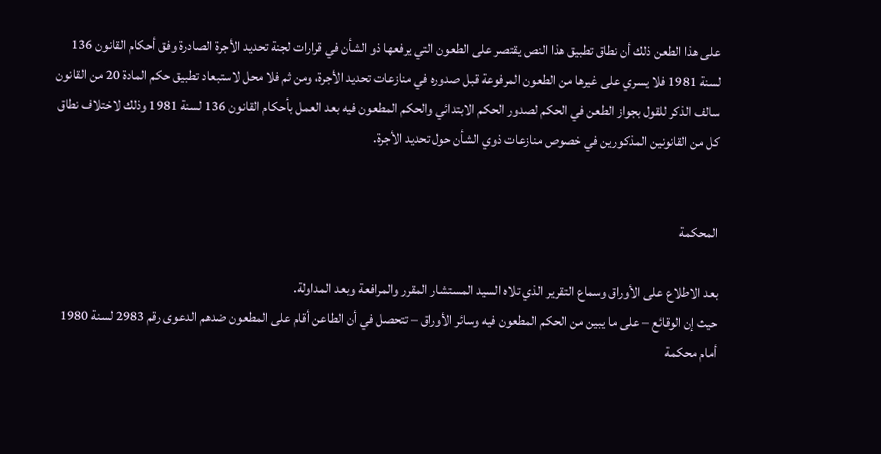على هذا الطعن ذلك أن نطاق تطبيق هذا النص يقتصر على الطعون التي يرفعها ذو الشأن في قرارات لجنة تحديد الأجرة الصادرة وفق أحكام القانون 136 لسنة 1981 فلا يسري على غيرها من الطعون المرفوعة قبل صدوره في منازعات تحديد الأجرة، ومن ثم فلا محل لاستبعاد تطبيق حكم المادة 20 من القانون سالف الذكر للقول بجواز الطعن في الحكم لصدور الحكم الابتدائي والحكم المطعون فيه بعد العمل بأحكام القانون 136 لسنة 1981 وذلك لاختلاف نطاق كل من القانونين المذكورين في خصوص منازعات ذوي الشأن حول تحديد الأجرة.


المحكمة

بعد الاطلاع على الأوراق وسماع التقرير الذي تلاه السيد المستشار المقرر والمرافعة وبعد المداولة.
حيث إن الوقائع – على ما يبين من الحكم المطعون فيه وسائر الأوراق – تتحصل في أن الطاعن أقام على المطعون ضدهم الدعوى رقم 2983 لسنة 1980 أمام محكمة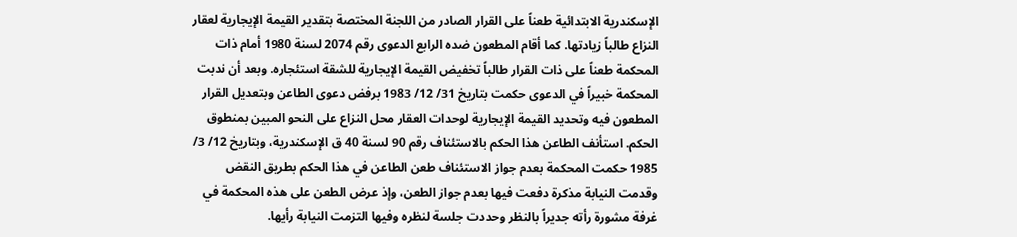الإسكندرية الابتدائية طعناً على القرار الصادر من اللجنة المختصة بتقدير القيمة الإيجارية لعقار النزاع طالباً زيادتها. كما أقام المطعون ضده الرابع الدعوى رقم 2074 لسنة 1980 أمام ذات المحكمة طعناً على ذات القرار طالباً تخفيض القيمة الإيجارية للشقة استئجاره. وبعد أن ندبت المحكمة خبيراً في الدعوى حكمت بتاريخ 31/ 12/ 1983 برفض دعوى الطاعن وبتعديل القرار المطعون فيه وتحديد القيمة الإيجارية لوحدات العقار محل النزاع على النحو المبين بمنطوق الحكم. استأنف الطاعن هذا الحكم بالاستئناف رقم 90 لسنة 40 ق الإسكندرية، وبتاريخ 12/ 3/ 1985 حكمت المحكمة بعدم جواز الاستئناف طعن الطاعن في هذا الحكم بطريق النقض وقدمت النيابة مذكرة دفعت فيها بعدم جواز الطعن، وإذ عرض الطعن على هذه المحكمة في غرفة مشورة رأته جديراً بالنظر وحددت جلسة لنظره وفيها التزمت النيابة رأيها.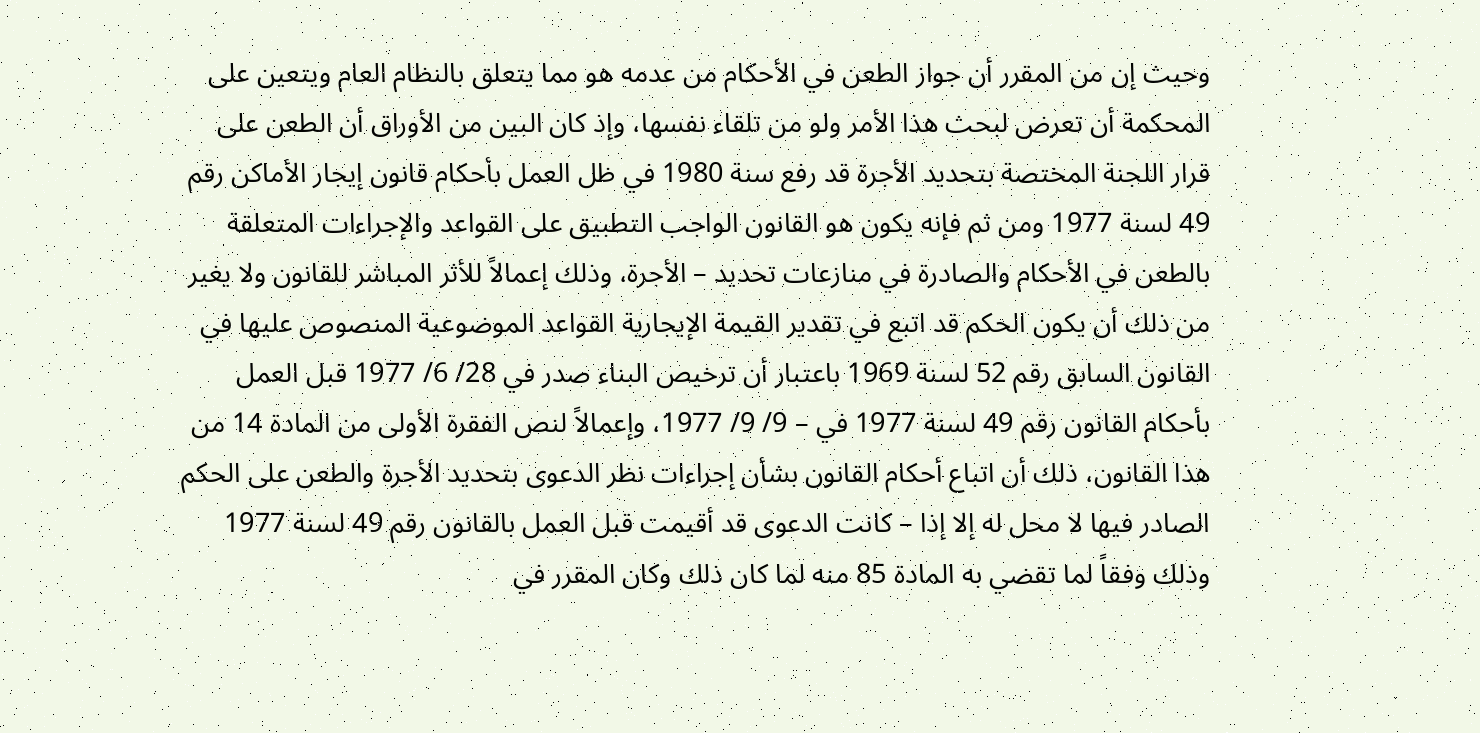وحيث إن من المقرر أن جواز الطعن في الأحكام من عدمه هو مما يتعلق بالنظام العام ويتعين على المحكمة أن تعرض لبحث هذا الأمر ولو من تلقاء نفسها، وإذ كان البين من الأوراق أن الطعن على قرار اللجنة المختصة بتحديد الأجرة قد رفع سنة 1980 في ظل العمل بأحكام قانون إيجار الأماكن رقم 49 لسنة 1977 ومن ثم فإنه يكون هو القانون الواجب التطبيق على القواعد والإجراءات المتعلقة بالطعن في الأحكام والصادرة في منازعات تحديد – الأجرة، وذلك إعمالاً للأثر المباشر للقانون ولا يغير من ذلك أن يكون الحكم قد اتبع في تقدير القيمة الإيجارية القواعد الموضوعية المنصوص عليها في القانون السابق رقم 52 لسنة 1969 باعتبار أن ترخيص البناء صدر في 28/ 6/ 1977 قبل العمل بأحكام القانون رقم 49 لسنة 1977 في – 9/ 9/ 1977، وإعمالاً لنص الفقرة الأولى من المادة 14 من هذا القانون، ذلك أن اتباع أحكام القانون بشأن إجراءات نظر الدعوى بتحديد الأجرة والطعن على الحكم الصادر فيها لا محل له إلا إذا – كانت الدعوى قد أقيمت قبل العمل بالقانون رقم 49 لسنة 1977 وذلك وفقاً لما تقضي به المادة 85 منه لما كان ذلك وكان المقرر في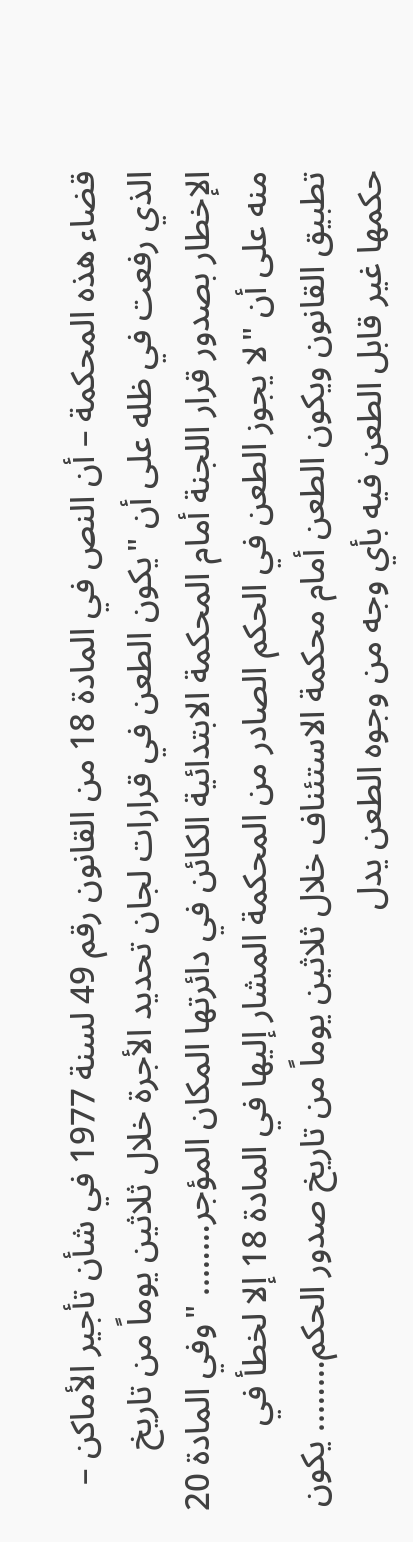قضاء هذه المحكمة – أن النص في المادة 18 من القانون رقم 49 لسنة 1977 في شأن تأجير الأماكن – الذي رفعت في ظله على أن "يكون الطعن في قرارات لجان تحديد الأجرة خلال ثلاثين يوماً من تاريخ الإخطار بصدور قرار اللجنة أمام المحكمة الابتدائية الكائن في دائرتها المكان المؤجر…….. "وفي المادة 20 منه على أن "لا يجوز الطعن في الحكم الصادر من المحكمة المشار إليها في المادة 18 إلا لخطأ في تطبيق القانون ويكون الطعن أمام محكمة الاستئناف خلال ثلاثين يوماً من تاريخ صدور الحكم…….. يكون حكمها غير قابل الطعن فيه بأي وجه من وجوه الطعن يدل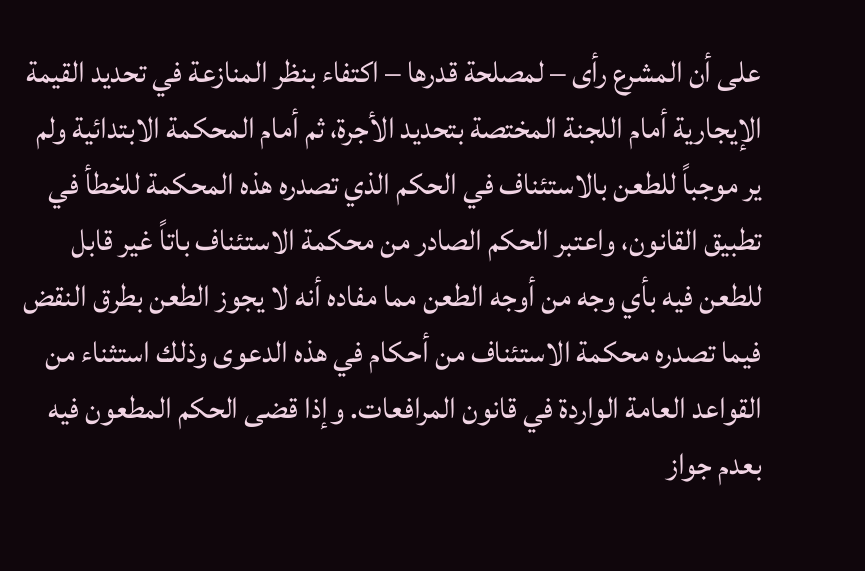على أن المشرع رأى – لمصلحة قدرها – اكتفاء بنظر المنازعة في تحديد القيمة الإيجارية أمام اللجنة المختصة بتحديد الأجرة، ثم أمام المحكمة الابتدائية ولم ير موجباً للطعن بالاستئناف في الحكم الذي تصدره هذه المحكمة للخطأ في تطبيق القانون، واعتبر الحكم الصادر من محكمة الاستئناف باتاً غير قابل للطعن فيه بأي وجه من أوجه الطعن مما مفاده أنه لا يجوز الطعن بطرق النقض فيما تصدره محكمة الاستئناف من أحكام في هذه الدعوى وذلك استثناء من القواعد العامة الواردة في قانون المرافعات. وإذا قضى الحكم المطعون فيه بعدم جواز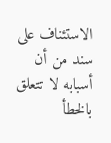الاستئناف على سند من أن أسبابه لا تتعلق بالخطأ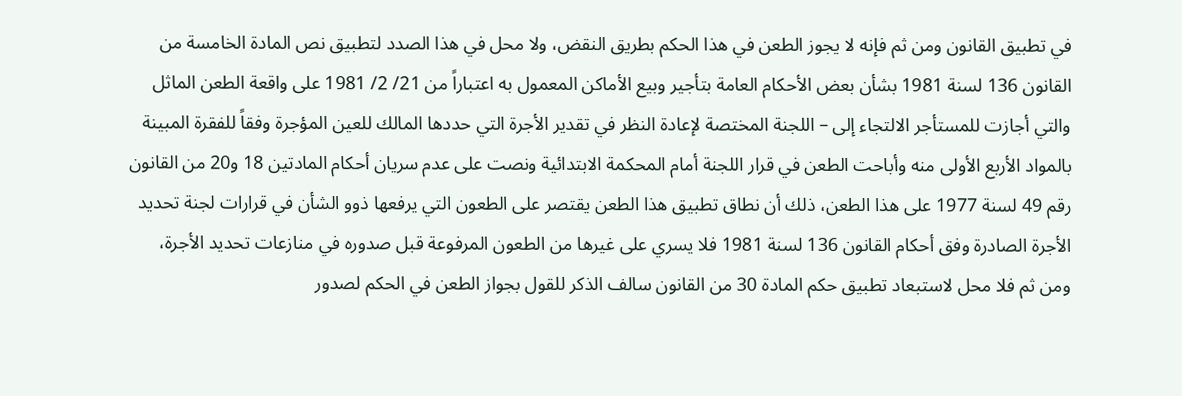في تطبيق القانون ومن ثم فإنه لا يجوز الطعن في هذا الحكم بطريق النقض، ولا محل في هذا الصدد لتطبيق نص المادة الخامسة من القانون 136 لسنة 1981 بشأن بعض الأحكام العامة بتأجير وبيع الأماكن المعمول به اعتباراً من 21/ 2/ 1981 على واقعة الطعن الماثل والتي أجازت للمستأجر الالتجاء إلى – اللجنة المختصة لإعادة النظر في تقدير الأجرة التي حددها المالك للعين المؤجرة وفقاً للفقرة المبينة بالمواد الأربع الأولى منه وأباحت الطعن في قرار اللجنة أمام المحكمة الابتدائية ونصت على عدم سريان أحكام المادتين 18 و20 من القانون رقم 49 لسنة 1977 على هذا الطعن، ذلك أن نطاق تطبيق هذا الطعن يقتصر على الطعون التي يرفعها ذوو الشأن في قرارات لجنة تحديد الأجرة الصادرة وفق أحكام القانون 136 لسنة 1981 فلا يسري على غيرها من الطعون المرفوعة قبل صدوره في منازعات تحديد الأجرة، ومن ثم فلا محل لاستبعاد تطبيق حكم المادة 30 من القانون سالف الذكر للقول بجواز الطعن في الحكم لصدور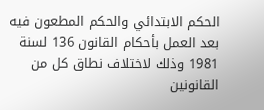الحكم الابتدائي والحكم المطعون فيه بعد العمل بأحكام القانون 136 لسنة 1981 وذلك لاختلاف نطاق كل من القانونين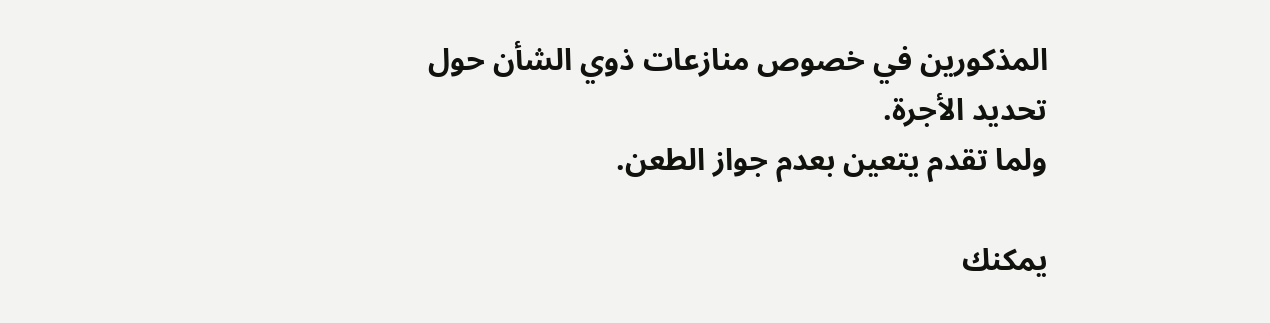المذكورين في خصوص منازعات ذوي الشأن حول تحديد الأجرة.
ولما تقدم يتعين بعدم جواز الطعن.

يمكنك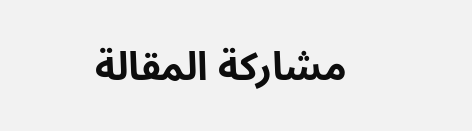مشاركة المقالة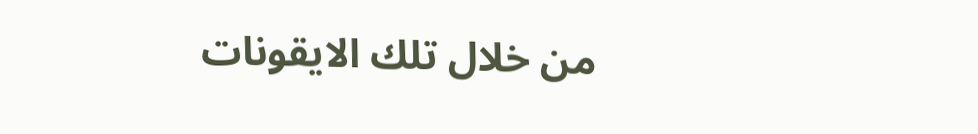من خلال تلك الايقونات